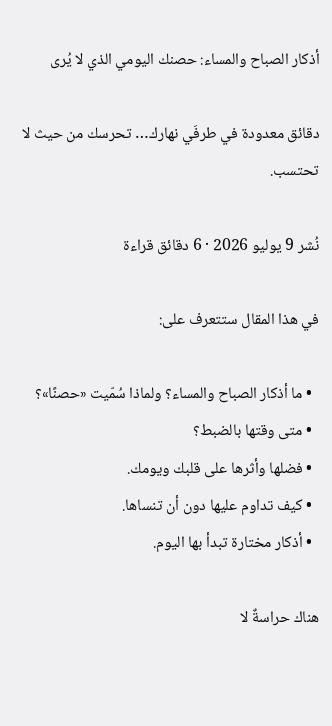أذكار الصباح والمساء: حصنك اليومي الذي لا يُرى

دقائق معدودة في طرفَي نهارك… تحرسك من حيث لا تحتسب.

نُشر 9 يوليو 2026 · 6 دقائق قراءة

في هذا المقال ستتعرف على:

  • ما أذكار الصباح والمساء؟ ولماذا سُمّيت «حصنًا»؟
  • متى وقتها بالضبط؟
  • فضلها وأثرها على قلبك ويومك.
  • كيف تداوم عليها دون أن تنساها.
  • أذكار مختارة تبدأ بها اليوم.

هناك حراسةٌ لا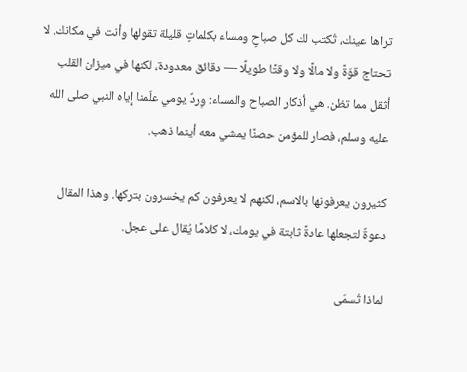تراها عينك، تُكتب لك كل صباحٍ ومساء بكلماتٍ قليلة تقولها وأنت في مكانك. لا تحتاج قوّةً ولا مالًا ولا وقتًا طويلًا — دقائق معدودة، لكنها في ميزان القلب أثقل مما تظن. هي أذكار الصباح والمساء: وِردٌ يومي علّمنا إياه النبي صلى الله عليه وسلم، فصار للمؤمن حصنًا يمشي معه أينما ذهب.

كثيرون يعرفونها بالاسم، لكنهم لا يعرفون كم يخسرون بتركها. وهذا المقال دعوةٌ لتجعلها عادةً ثابتة في يومك، لا كلامًا يُقال على عجل.

لماذا تُسمّى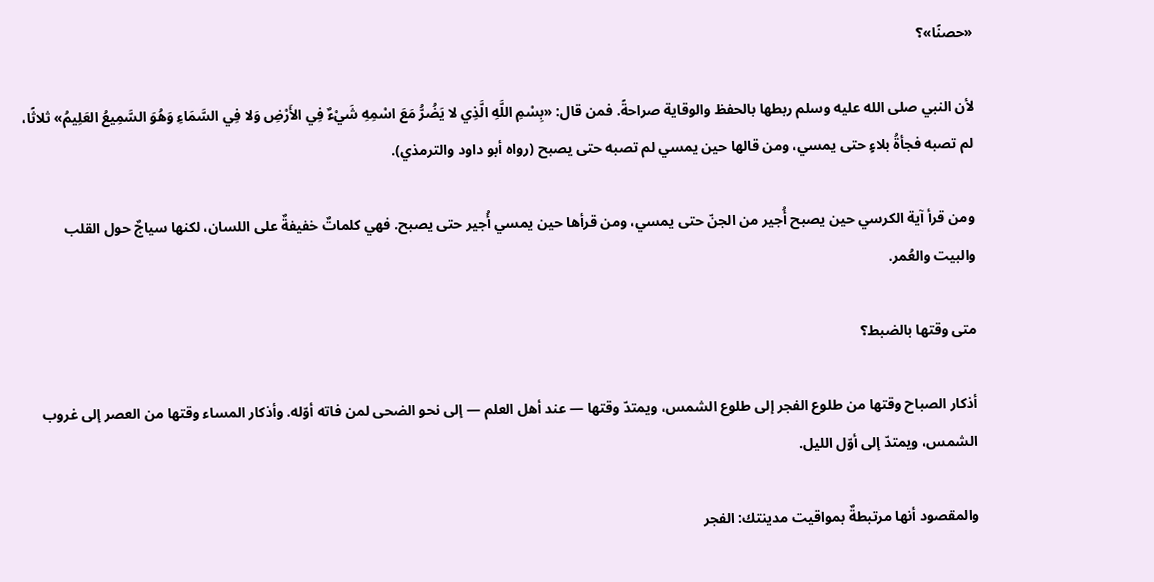«حصنًا»؟

لأن النبي صلى الله عليه وسلم ربطها بالحفظ والوقاية صراحةً. فمن قال: «بِسْمِ اللَّهِ الَّذِي لا يَضُرُّ مَعَ اسْمِهِ شَيْءٌ فِي الأَرْضِ وَلا فِي السَّمَاءِ وَهُوَ السَّمِيعُ العَلِيمُ» ثلاثًا، لم تصبه فجأةُ بلاءٍ حتى يمسي، ومن قالها حين يمسي لم تصبه حتى يصبح (رواه أبو داود والترمذي).

ومن قرأ آية الكرسي حين يصبح أُجير من الجنّ حتى يمسي، ومن قرأها حين يمسي أُجير حتى يصبح. فهي كلماتٌ خفيفةٌ على اللسان، لكنها سياجٌ حول القلب والبيت والعُمر.

متى وقتها بالضبط؟

أذكار الصباح وقتها من طلوع الفجر إلى طلوع الشمس، ويمتدّ وقتها — عند أهل العلم — إلى نحو الضحى لمن فاته أوّله. وأذكار المساء وقتها من العصر إلى غروب الشمس، ويمتدّ إلى أوّل الليل.

والمقصود أنها مرتبطةٌ بمواقيت مدينتك: الفجر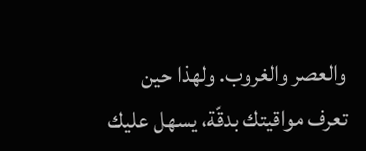والعصر والغروب. ولهذا حين تعرف مواقيتك بدقّة، يسهل عليك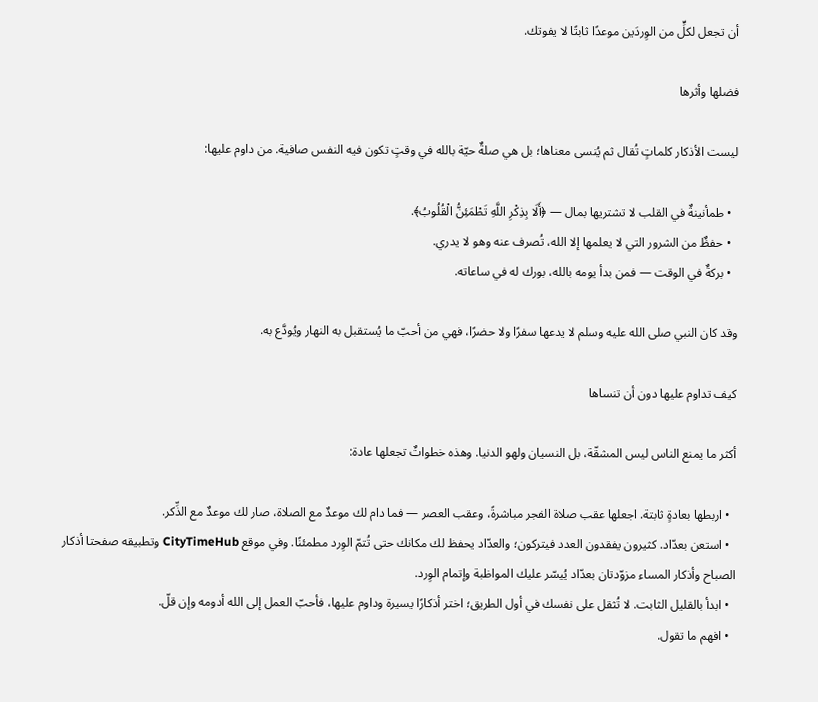أن تجعل لكلٍّ من الوِردَين موعدًا ثابتًا لا يفوتك.

فضلها وأثرها

ليست الأذكار كلماتٍ تُقال ثم يُنسى معناها؛ بل هي صلةٌ حيّة بالله في وقتٍ تكون فيه النفس صافية. من داوم عليها:

  • طمأنينةٌ في القلب لا تشتريها بمال — ﴿أَلَا بِذِكْرِ اللَّهِ تَطْمَئِنُّ الْقُلُوبُ﴾.
  • حفظٌ من الشرور التي لا يعلمها إلا الله، تُصرف عنه وهو لا يدري.
  • بركةٌ في الوقت — فمن بدأ يومه بالله، بورك له في ساعاته.

وقد كان النبي صلى الله عليه وسلم لا يدعها سفرًا ولا حضرًا، فهي من أحبّ ما يُستقبل به النهار ويُودَّع به.

كيف تداوم عليها دون أن تنساها

أكثر ما يمنع الناس ليس المشقّة، بل النسيان ولهو الدنيا. وهذه خطواتٌ تجعلها عادة:

  • اربطها بعادةٍ ثابتة. اجعلها عقب صلاة الفجر مباشرةً، وعقب العصر — فما دام لك موعدٌ مع الصلاة، صار لك موعدٌ مع الذِّكر.
  • استعن بعدّاد. كثيرون يفقدون العدد فيتركون؛ والعدّاد يحفظ لك مكانك حتى تُتمّ الوِرد مطمئنًا. وفي موقع CityTimeHub وتطبيقه صفحتا أذكار الصباح وأذكار المساء مزوّدتان بعدّاد يُيسّر عليك المواظبة وإتمام الوِرد.
  • ابدأ بالقليل الثابت. لا تُثقل على نفسك في أول الطريق؛ اختر أذكارًا يسيرة وداوم عليها، فأحبّ العمل إلى الله أدومه وإن قلّ.
  • افهم ما تقول.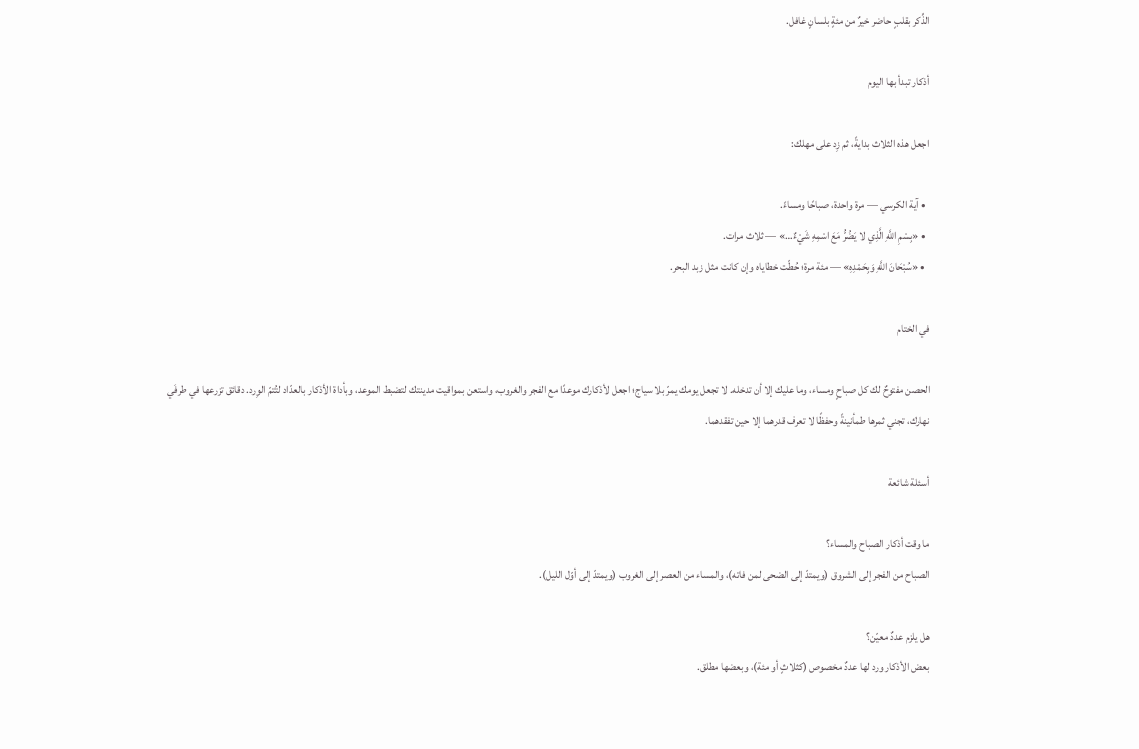الذِّكر بقلبٍ حاضر خيرٌ من مئةٍ بلسانٍ غافل.

أذكار تبدأ بها اليوم

اجعل هذه الثلاث بدايةً، ثم زِد على مهلك:

  • آية الكرسي — مرة واحدة، صباحًا ومساءً.
  • «بِسْمِ اللَّهِ الَّذِي لا يَضُرُّ مَعَ اسْمِهِ شَيْءٌ…» — ثلاث مرات.
  • «سُبْحَانَ اللَّهِ وَبِحَمْدِهِ» — مئة مرة؛ حُطّت خطاياه وإن كانت مثل زبد البحر.

في الختام

الحصن مفتوحٌ لك كل صباحٍ ومساء، وما عليك إلا أن تدخله. لا تجعل يومك يمرّ بلا سياج؛ اجعل لأذكارك موعدًا مع الفجر والغروب، واستعن بمواقيت مدينتك لتضبط الموعد، وبأداة الأذكار بالعدّاد لتُتمّ الوِرد. دقائق تزرعها في طرفَي نهارك، تجني ثمرها طمأنينةً وحفظًا لا تعرف قدرهما إلا حين تفقدهما.

أسئلة شائعة

ما وقت أذكار الصباح والمساء؟
الصباح من الفجر إلى الشروق (ويمتدّ إلى الضحى لمن فاته)، والمساء من العصر إلى الغروب (ويمتدّ إلى أوّل الليل).

هل يلزم عددٌ معيّن؟
بعض الأذكار ورد لها عددٌ مخصوص (كثلاثٍ أو مئة)، وبعضها مطلق.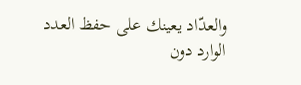والعدّاد يعينك على حفظ العدد الوارد دون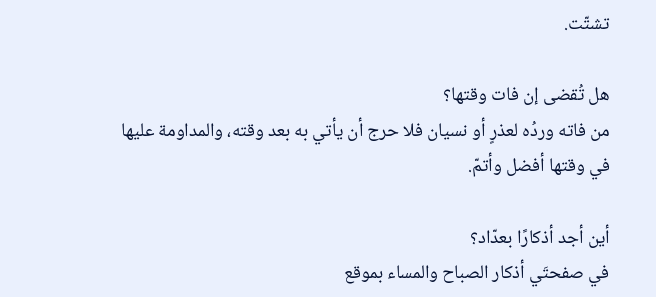تشتّت.

هل تُقضى إن فات وقتها؟
من فاته وردُه لعذرٍ أو نسيان فلا حرج أن يأتي به بعد وقته، والمداومة عليها في وقتها أفضل وأتمّ.

أين أجد أذكارًا بعدّاد؟
في صفحتَي أذكار الصباح والمساء بموقع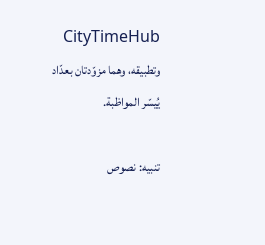CityTimeHub وتطبيقه، وهما مزوّدتان بعدّاد يُيسّر المواظبة.

تنبيه: نصوص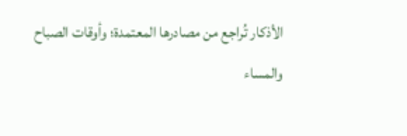الأذكار تُراجع من مصادرها المعتمدة؛ وأوقات الصباح والمساء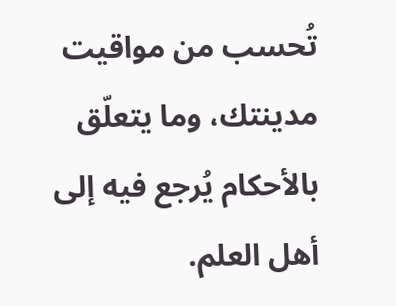تُحسب من مواقيت مدينتك، وما يتعلّق بالأحكام يُرجع فيه إلى أهل العلم.